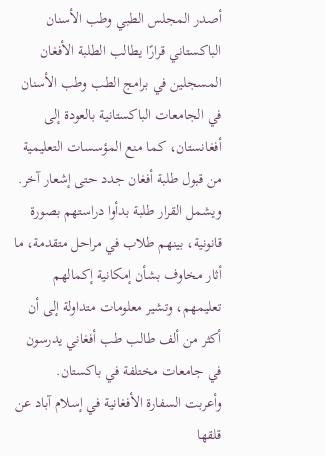أصدر المجلس الطبي وطب الأسنان الباكستاني قرارًا يطالب الطلبة الأفغان المسجلين في برامج الطب وطب الأسنان في الجامعات الباكستانية بالعودة إلى أفغانستان، كما منع المؤسسات التعليمية من قبول طلبة أفغان جدد حتى إشعار آخر.
ويشمل القرار طلبة بدأوا دراستهم بصورة قانونية، بينهم طلاب في مراحل متقدمة، ما أثار مخاوف بشأن إمكانية إكمالهم تعليمهم، وتشير معلومات متداولة إلى أن أكثر من ألف طالب طب أفغاني يدرسون في جامعات مختلفة في باكستان.
وأعربت السفارة الأفغانية في إسلام آباد عن قلقها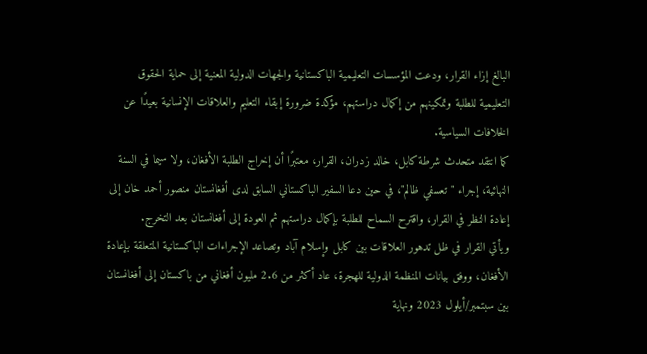البالغ إزاء القرار، ودعت المؤسسات التعليمية الباكستانية والجهات الدولية المعنية إلى حماية الحقوق التعليمية للطلبة وتمكينهم من إكمال دراستهم، مؤكدة ضرورة إبقاء التعليم والعلاقات الإنسانية بعيدًا عن الخلافات السياسية.
كما انتقد متحدث شرطة كابل، خالد زدران، القرار، معتبرًا أن إخراج الطلبة الأفغان، ولا سيما في السنة النهائية، إجراء "تعسفي ظالم"، في حين دعا السفير الباكستاني السابق لدى أفغانستان منصور أحمد خان إلى إعادة النظر في القرار، واقترح السماح للطلبة بإكمال دراستهم ثم العودة إلى أفغانستان بعد التخرج.
ويأتي القرار في ظل تدهور العلاقات بين كابل وإسلام آباد وتصاعد الإجراءات الباكستانية المتعلقة بإعادة الأفغان، ووفق بيانات المنظمة الدولية للهجرة، عاد أكثر من 2.6 مليون أفغاني من باكستان إلى أفغانستان بين سبتمبر/أيلول 2023 ونهاية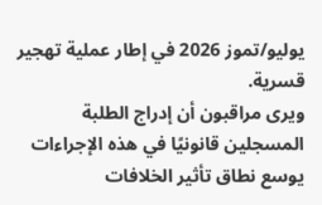يوليو/تموز 2026 في إطار عملية تهجير قسرية.
ويرى مراقبون أن إدراج الطلبة المسجلين قانونيًا في هذه الإجراءات يوسع نطاق تأثير الخلافات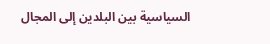السياسية بين البلدين إلى المجال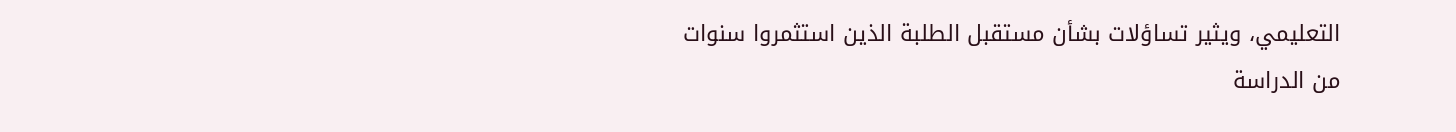التعليمي، ويثير تساؤلات بشأن مستقبل الطلبة الذين استثمروا سنوات من الدراسة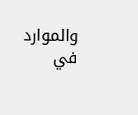والموارد في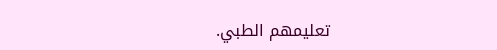تعليمهم الطبي.